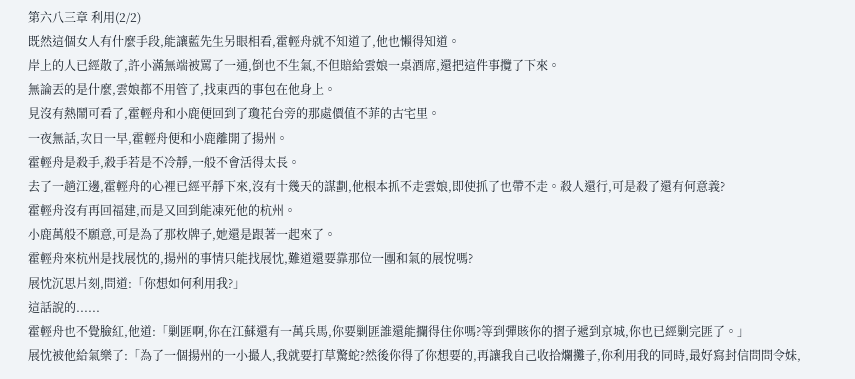第六八三章 利用(2/2)
既然這個女人有什麼手段,能讓藍先生另眼相看,霍輕舟就不知道了,他也懶得知道。
岸上的人已經散了,許小滿無端被罵了一通,倒也不生氣,不但賠給雲娘一桌酒席,還把這件事攬了下來。
無論丟的是什麼,雲娘都不用管了,找東西的事包在他身上。
見沒有熱鬧可看了,霍輕舟和小鹿便回到了瓊花台旁的那處價值不菲的古宅里。
一夜無話,次日一早,霍輕舟便和小鹿離開了揚州。
霍輕舟是殺手,殺手若是不冷靜,一般不會活得太長。
去了一趟江邊,霍輕舟的心裡已經平靜下來,沒有十幾天的謀劃,他根本抓不走雲娘,即使抓了也帶不走。殺人還行,可是殺了還有何意義?
霍輕舟沒有再回福建,而是又回到能凍死他的杭州。
小鹿萬般不願意,可是為了那枚牌子,她還是跟著一起來了。
霍輕舟來杭州是找展忱的,揚州的事情只能找展忱,難道還要靠那位一團和氣的展悅嗎?
展忱沉思片刻,問道:「你想如何利用我?」
這話說的......
霍輕舟也不覺臉紅,他道:「剿匪啊,你在江蘇還有一萬兵馬,你要剿匪誰還能攔得住你嗎?等到彈賅你的摺子遞到京城,你也已經剿完匪了。」
展忱被他給氣樂了:「為了一個揚州的一小撮人,我就要打草驚蛇?然後你得了你想要的,再讓我自己收拾爛攤子,你利用我的同時,最好寫封信問問令妹,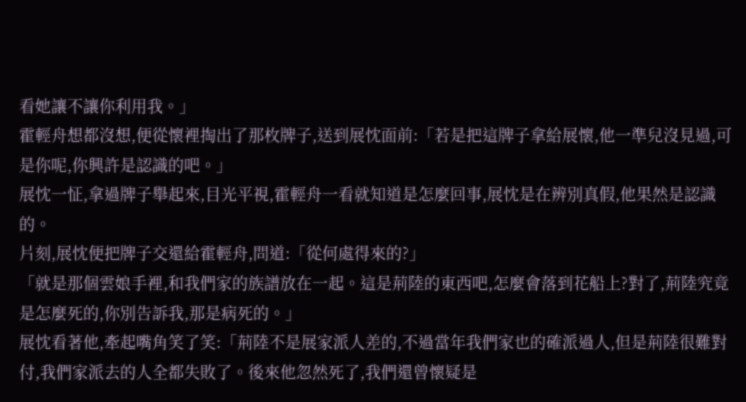看她讓不讓你利用我。」
霍輕舟想都沒想,便從懷裡掏出了那枚牌子,送到展忱面前:「若是把這牌子拿給展懷,他一準兒沒見過,可是你呢,你興許是認識的吧。」
展忱一怔,拿過牌子舉起來,目光平視,霍輕舟一看就知道是怎麼回事,展忱是在辨別真假,他果然是認識的。
片刻,展忱便把牌子交還給霍輕舟,問道:「從何處得來的?」
「就是那個雲娘手裡,和我們家的族譜放在一起。這是荊陸的東西吧,怎麼會落到花船上?對了,荊陸究竟是怎麼死的,你別告訴我,那是病死的。」
展忱看著他,牽起嘴角笑了笑:「荊陸不是展家派人差的,不過當年我們家也的確派過人,但是荊陸很難對付,我們家派去的人全都失敗了。後來他忽然死了,我們還曾懷疑是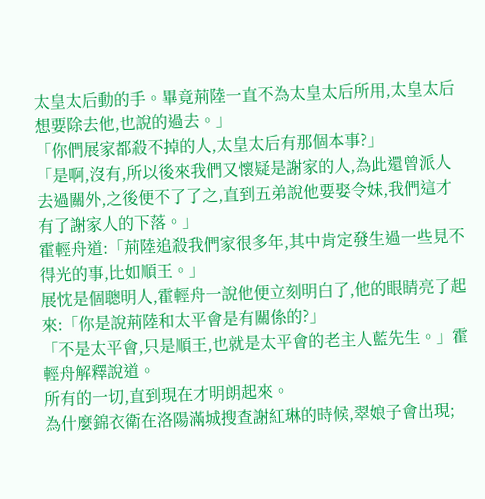太皇太后動的手。畢竟荊陸一直不為太皇太后所用,太皇太后想要除去他,也說的過去。」
「你們展家都殺不掉的人,太皇太后有那個本事?」
「是啊,沒有,所以後來我們又懷疑是謝家的人,為此還曾派人去過關外,之後便不了了之,直到五弟說他要娶令妹,我們這才有了謝家人的下落。」
霍輕舟道:「荊陸追殺我們家很多年,其中肯定發生過一些見不得光的事,比如順王。」
展忱是個聰明人,霍輕舟一說他便立刻明白了,他的眼睛亮了起來:「你是說荊陸和太平會是有關係的?」
「不是太平會,只是順王,也就是太平會的老主人藍先生。」霍輕舟解釋說道。
所有的一切,直到現在才明朗起來。
為什麼錦衣衛在洛陽滿城搜查謝紅琳的時候,翠娘子會出現;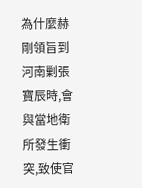為什麼赫剛領旨到河南剿張寶辰時,會與當地衛所發生衝突,致使官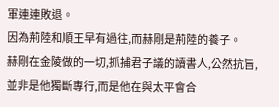軍連連敗退。
因為荊陸和順王早有過往,而赫剛是荊陸的養子。
赫剛在金陵做的一切,抓捕君子議的讀書人,公然抗旨,並非是他獨斷專行,而是他在與太平會合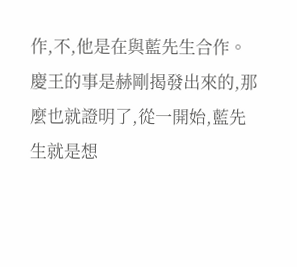作,不,他是在與藍先生合作。
慶王的事是赫剛揭發出來的,那麼也就證明了,從一開始,藍先生就是想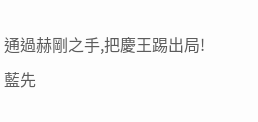通過赫剛之手,把慶王踢出局!
藍先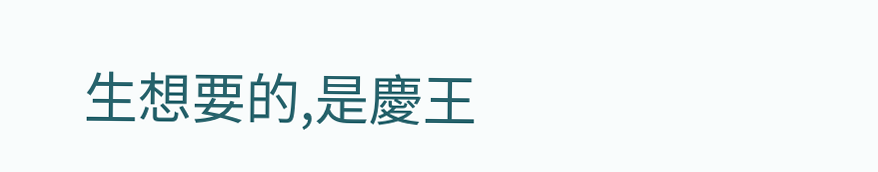生想要的,是慶王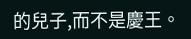的兒子,而不是慶王。